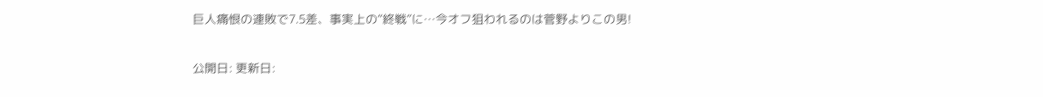巨人痛恨の連敗で7.5差、事実上の“終戦”に…今オフ狙われるのは菅野よりこの男!

公開日: 更新日: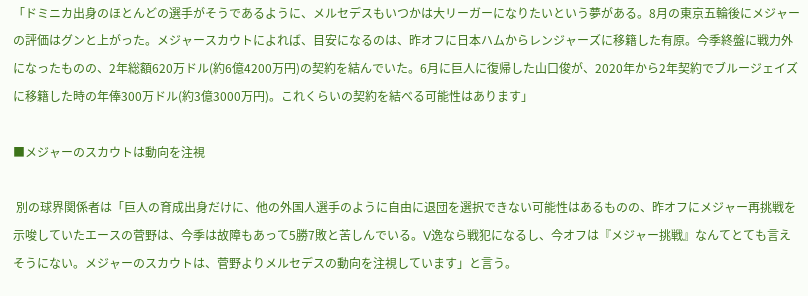「ドミニカ出身のほとんどの選手がそうであるように、メルセデスもいつかは大リーガーになりたいという夢がある。8月の東京五輪後にメジャーの評価はグンと上がった。メジャースカウトによれば、目安になるのは、昨オフに日本ハムからレンジャーズに移籍した有原。今季終盤に戦力外になったものの、2年総額620万ドル(約6億4200万円)の契約を結んでいた。6月に巨人に復帰した山口俊が、2020年から2年契約でブルージェイズに移籍した時の年俸300万ドル(約3億3000万円)。これくらいの契約を結べる可能性はあります」

■メジャーのスカウトは動向を注視

 別の球界関係者は「巨人の育成出身だけに、他の外国人選手のように自由に退団を選択できない可能性はあるものの、昨オフにメジャー再挑戦を示唆していたエースの菅野は、今季は故障もあって5勝7敗と苦しんでいる。V逸なら戦犯になるし、今オフは『メジャー挑戦』なんてとても言えそうにない。メジャーのスカウトは、菅野よりメルセデスの動向を注視しています」と言う。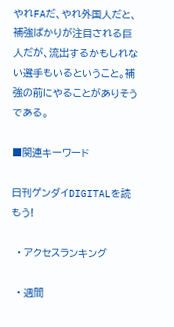やれFAだ、やれ外国人だと、補強ばかりが注目される巨人だが、流出するかもしれない選手もいるということ。補強の前にやることがありそうである。

■関連キーワード

日刊ゲンダイDIGITALを読もう!

  • アクセスランキング

  • 週間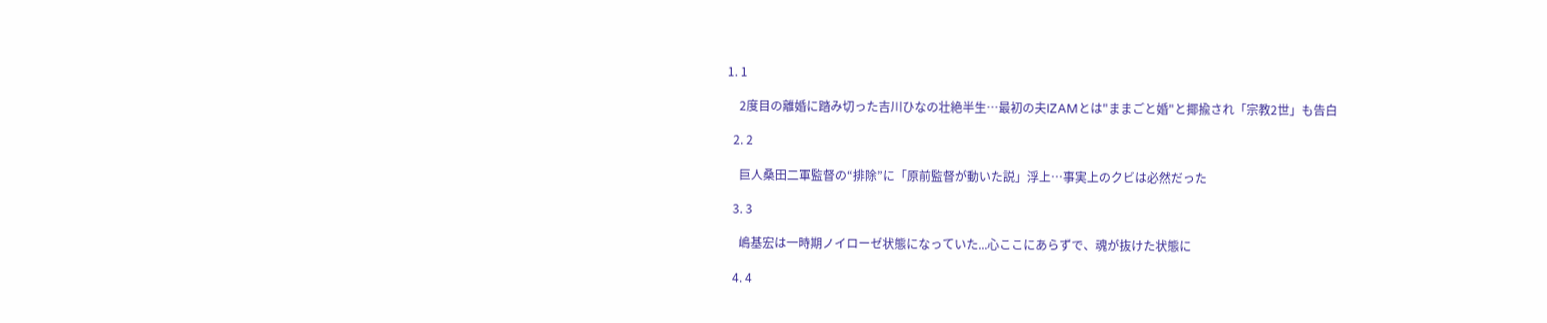1. 1

    2度目の離婚に踏み切った吉川ひなの壮絶半生…最初の夫IZAMとは"ままごと婚"と揶揄され「宗教2世」も告白

  2. 2

    巨人桑田二軍監督の“排除”に「原前監督が動いた説」浮上…事実上のクビは必然だった

  3. 3

    嶋基宏は一時期ノイローゼ状態になっていた...心ここにあらずで、魂が抜けた状態に

  4. 4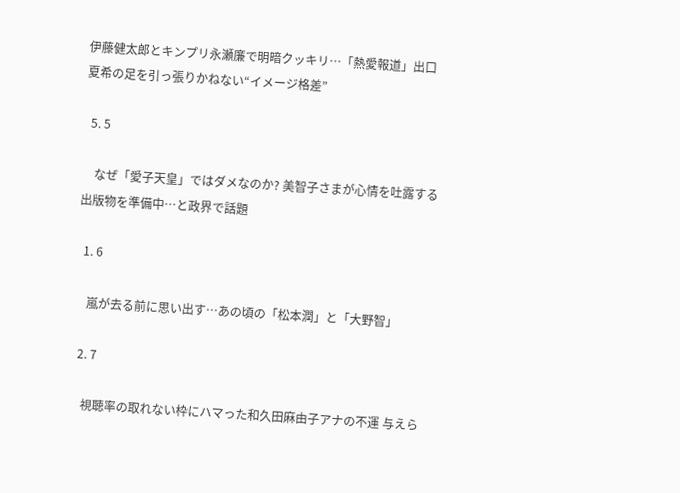伊藤健太郎とキンプリ永瀬廉で明暗クッキリ…「熱愛報道」出口夏希の足を引っ張りかねない“イメージ格差”

  5. 5

    なぜ「愛子天皇」ではダメなのか? 美智子さまが心情を吐露する出版物を準備中…と政界で話題

  1. 6

    嵐が去る前に思い出す…あの頃の「松本潤」と「大野智」

  2. 7

    視聴率の取れない枠にハマった和久田麻由子アナの不運 与えら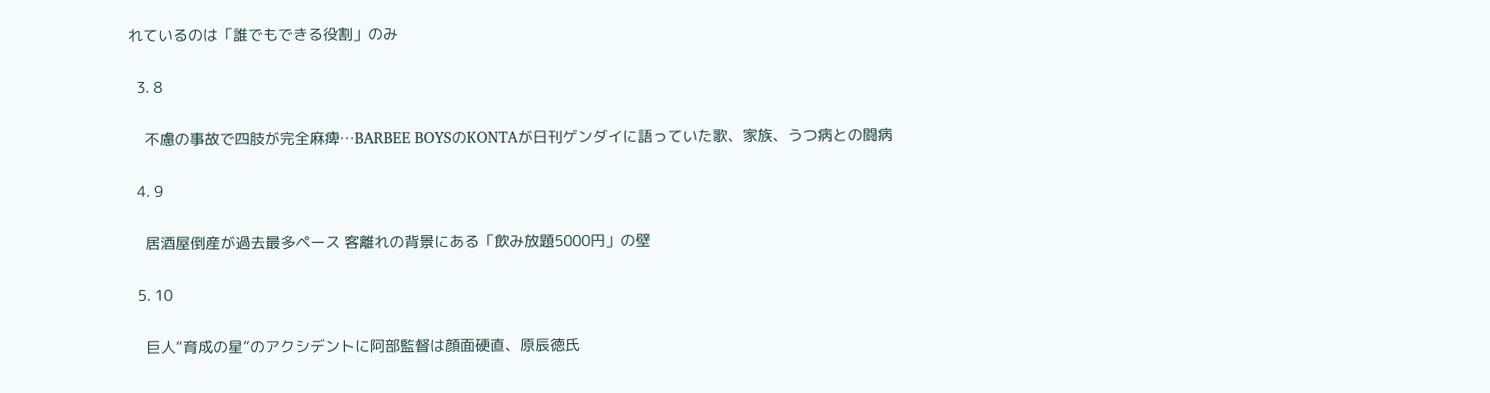れているのは「誰でもできる役割」のみ

  3. 8

    不慮の事故で四肢が完全麻痺…BARBEE BOYSのKONTAが日刊ゲンダイに語っていた歌、家族、うつ病との闘病

  4. 9

    居酒屋倒産が過去最多ペース 客離れの背景にある「飲み放題5000円」の壁

  5. 10

    巨人“育成の星”のアクシデントに阿部監督は顔面硬直、原辰徳氏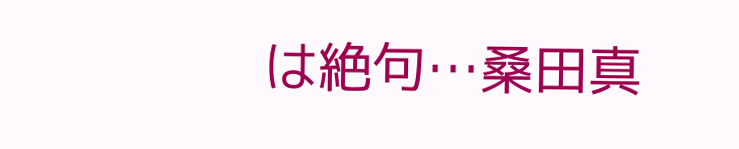は絶句…桑田真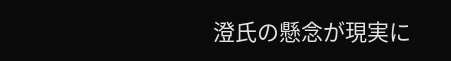澄氏の懸念が現実に